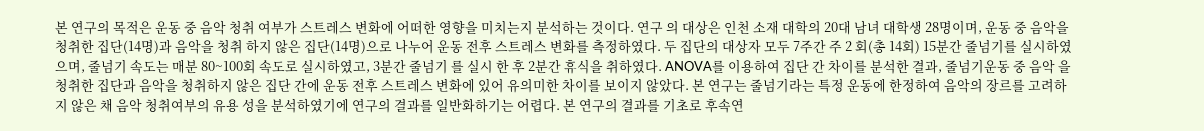본 연구의 목적은 운동 중 음악 청취 여부가 스트레스 변화에 어떠한 영향을 미치는지 분석하는 것이다. 연구 의 대상은 인천 소재 대학의 20대 남녀 대학생 28명이며, 운동 중 음악을 청취한 집단(14명)과 음악을 청취 하지 않은 집단(14명)으로 나누어 운동 전후 스트레스 변화를 측정하였다. 두 집단의 대상자 모두 7주간 주 2 회(총 14회) 15분간 줄넘기를 실시하였으며, 줄넘기 속도는 매분 80~100회 속도로 실시하였고, 3분간 줄넘기 를 실시 한 후 2분간 휴식을 취하였다. ANOVA를 이용하여 집단 간 차이를 분석한 결과, 줄넘기운동 중 음악 을 청취한 집단과 음악을 청취하지 않은 집단 간에 운동 전후 스트레스 변화에 있어 유의미한 차이를 보이지 않았다. 본 연구는 줄넘기라는 특정 운동에 한정하여 음악의 장르를 고려하지 않은 채 음악 청취여부의 유용 성을 분석하였기에 연구의 결과를 일반화하기는 어렵다. 본 연구의 결과를 기초로 후속연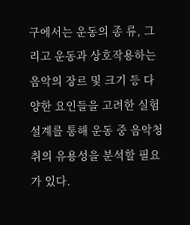구에서는 운동의 종 류, 그리고 운동과 상호작용하는 음악의 장르 및 크기 등 다양한 요인들을 고려한 실험설계를 통해 운동 중 음악청취의 유용성을 분석할 필요가 있다.